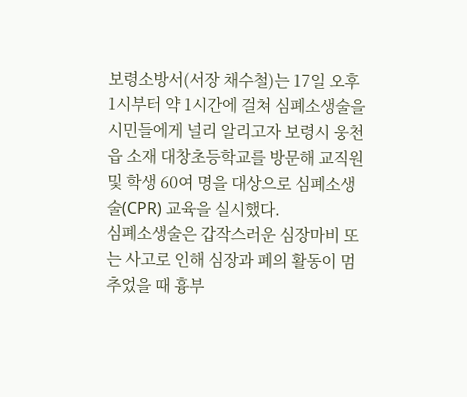보령소방서(서장 채수철)는 17일 오후 1시부터 약 1시간에 걸쳐 심폐소생술을 시민들에게 널리 알리고자 보령시 웅천읍 소재 대창초등학교를 방문해 교직원 및 학생 60여 명을 대상으로 심폐소생술(CPR) 교육을 실시했다.
심폐소생술은 갑작스러운 심장마비 또는 사고로 인해 심장과 폐의 활동이 멈추었을 때 흉부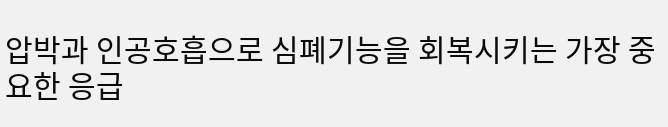압박과 인공호흡으로 심폐기능을 회복시키는 가장 중요한 응급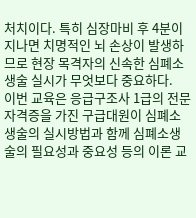처치이다. 특히 심장마비 후 4분이 지나면 치명적인 뇌 손상이 발생하므로 현장 목격자의 신속한 심폐소생술 실시가 무엇보다 중요하다.
이번 교육은 응급구조사 1급의 전문자격증을 가진 구급대원이 심폐소생술의 실시방법과 함께 심폐소생술의 필요성과 중요성 등의 이론 교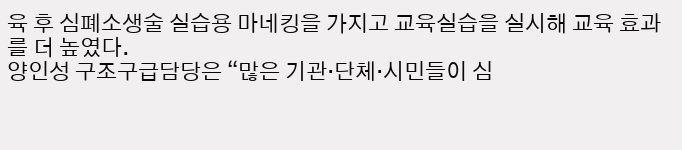육 후 심폐소생술 실습용 마네킹을 가지고 교육실습을 실시해 교육 효과를 더 높였다.
양인성 구조구급담당은 “많은 기관·단체·시민들이 심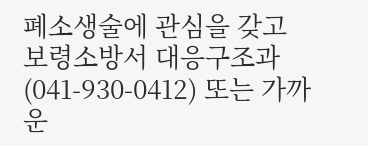폐소생술에 관심을 갖고 보령소방서 대응구조과(041-930-0412) 또는 가까운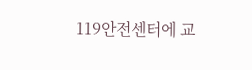119안전센터에 교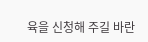육을 신청해 주길 바란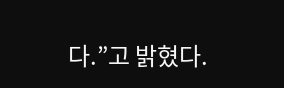다.”고 밝혔다.